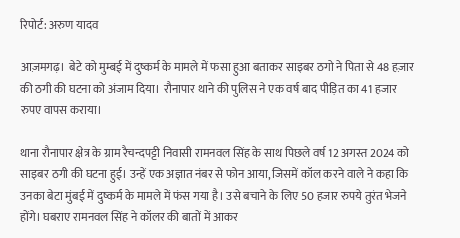रिपोर्ट: अरुण यादव

आज़मगढ़।  बेटे को मुम्बई में दुष्कर्म के मामले में फसा हुआ बताकर साइबर ठगो ने पिता से 48 हज़ार की ठगी की घटना को अंजाम दिया।  रौनापार थाने की पुलिस ने एक वर्ष बाद पीड़ित का 41 हजार रुपए वापस कराया।

थाना रौनापार क्षेत्र के ग्राम रैचन्दपट्टी निवासी रामनवल सिंह के साथ पिछले वर्ष 12 अगस्त 2024 को साइबर ठगी की घटना हुई। उन्हें एक अज्ञात नंबर से फोन आया, जिसमें कॉल करने वाले ने कहा कि उनका बेटा मुंबई में दुष्कर्म के मामले में फंस गया है। उसे बचाने के लिए 50 हजार रुपये तुरंत भेजने होंगे। घबराए रामनवल सिंह ने कॉलर की बातों में आकर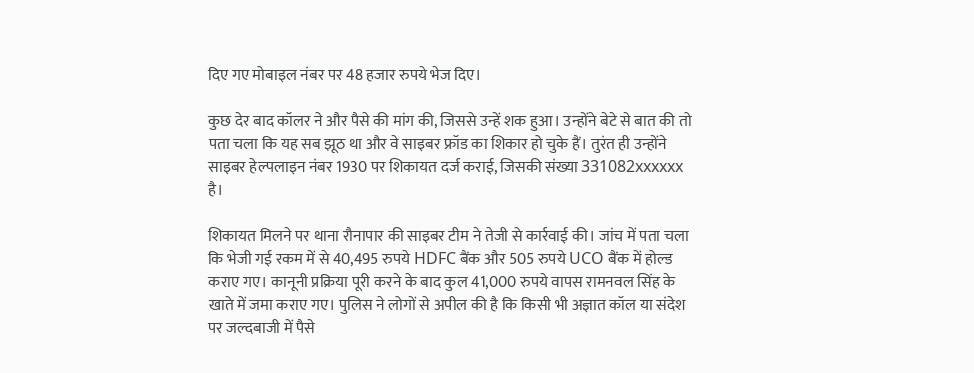दिए गए मोबाइल नंबर पर 48 हजार रुपये भेज दिए।

कुछ देर बाद कॉलर ने और पैसे की मांग की, जिससे उन्हें शक हुआ। उन्होंने बेटे से बात की तो पता चला कि यह सब झूठ था और वे साइबर फ्रॉड का शिकार हो चुके हैं। तुरंत ही उन्होंने साइबर हेल्पलाइन नंबर 1930 पर शिकायत दर्ज कराई, जिसकी संख्या 331082xxxxxx है।

शिकायत मिलने पर थाना रौनापार की साइबर टीम ने तेजी से कार्रवाई की। जांच में पता चला कि भेजी गई रकम में से 40,495 रुपये HDFC बैंक और 505 रुपये UCO बैंक में होल्ड कराए गए। कानूनी प्रक्रिया पूरी करने के बाद कुल 41,000 रुपये वापस रामनवल सिंह के खाते में जमा कराए गए। पुलिस ने लोगों से अपील की है कि किसी भी अज्ञात कॉल या संदेश पर जल्दबाजी में पैसे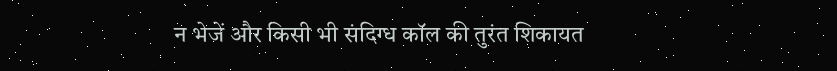न भेजें और किसी भी संदिग्ध कॉल की तुरंत शिकायत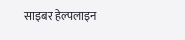साइबर हेल्पलाइन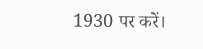1930 पर करें।